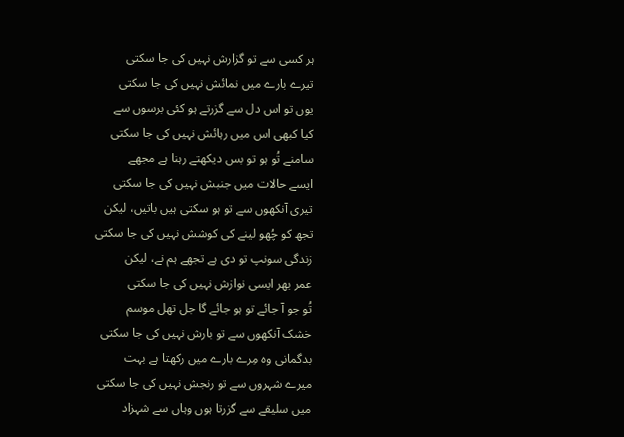ہر کسی سے تو گزارش نہیں کی جا سکتی
تیرے بارے میں نمائش نہیں کی جا سکتی
یوں تو اس دل سے گزرتے ہو کئی برسوں سے
کیا کبھی اس میں رہائش نہیں کی جا سکتی
سامنے تُو ہو تو بس دیکھتے رہنا ہے مجھے
ایسے حالات میں جنبش نہیں کی جا سکتی
تیری آنکھوں سے تو ہو سکتی ہیں باتیں، لیکن
تجھ کو چُھو لینے کی کوشش نہیں کی جا سکتی
زندگی سونپ تو دی ہے تجھے ہم نے، لیکن
عمر بھر ایسی نوازش نہیں کی جا سکتی
تُو جو آ جائے تو ہو جائے گا جل تھل موسم
خشک آنکھوں سے تو بارش نہیں کی جا سکتی
بدگمانی وہ مِرے بارے میں رکھتا ہے بہت
میرے شہروں سے تو رنجش نہیں کی جا سکتی
میں سلیقے سے گزرتا ہوں وہاں سے شہزاد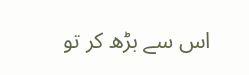اس سے بڑھ کر تو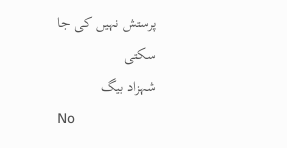پرستش نہیں کی جا سکتی
شہزاد بیگ
No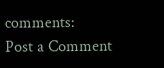comments:
Post a Comment